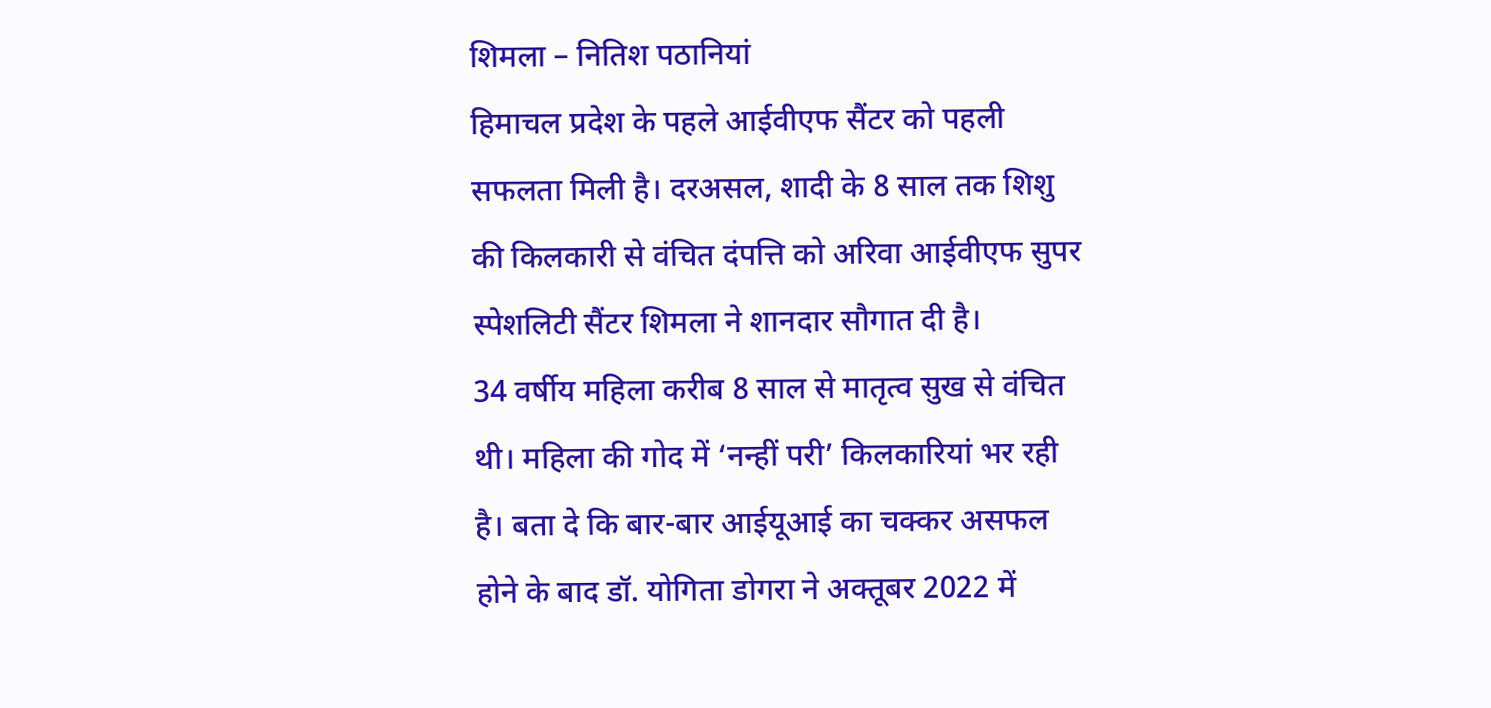शिमला – नितिश पठानियां
हिमाचल प्रदेश के पहले आईवीएफ सैंटर को पहली सफलता मिली है। दरअसल, शादी के 8 साल तक शिशु की किलकारी से वंचित दंपत्ति को अरिवा आईवीएफ सुपर स्पेशलिटी सैंटर शिमला ने शानदार सौगात दी है।
34 वर्षीय महिला करीब 8 साल से मातृत्व सुख से वंचित थी। महिला की गोद में ‘नन्हीं परी’ किलकारियां भर रही है। बता दे कि बार-बार आईयूआई का चक्कर असफल होने के बाद डॉ. योगिता डोगरा ने अक्तूबर 2022 में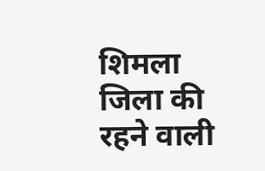शिमला जिला की रहने वाली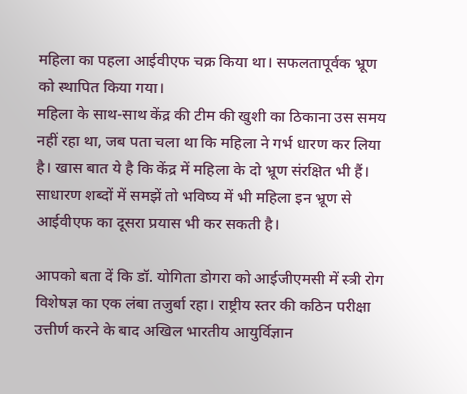महिला का पहला आईवीएफ चक्र किया था। सफलतापूर्वक भ्रूण को स्थापित किया गया।
महिला के साथ-साथ केंद्र की टीम की खुशी का ठिकाना उस समय नहीं रहा था, जब पता चला था कि महिला ने गर्भ धारण कर लिया है। खास बात ये है कि केंद्र में महिला के दो भ्रूण संरक्षित भी हैं। साधारण शब्दों में समझें तो भविष्य में भी महिला इन भ्रूण से आईवीएफ का दूसरा प्रयास भी कर सकती है।

आपको बता दें कि डॉ. योगिता डोगरा को आईजीएमसी में स्त्री रोग विशेषज्ञ का एक लंबा तजुर्बा रहा। राष्ट्रीय स्तर की कठिन परीक्षा उत्तीर्ण करने के बाद अखिल भारतीय आयुर्विज्ञान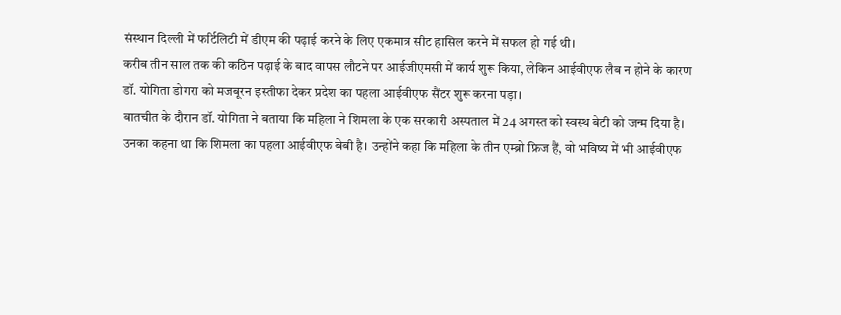संस्थान दिल्ली में फर्टिलिटी में डीएम की पढ़ाई करने के लिए एकमात्र सीट हासिल करने में सफल हो गई थी।
करीब तीन साल तक की कठिन पढ़ाई के बाद वापस लौटने पर आईजीएमसी में कार्य शुरू किया, लेकिन आईवीएफ लैब न होने के कारण डॉ. योगिता डोगरा को मजबूरन इस्तीफा देकर प्रदेश का पहला आईवीएफ सैंटर शुरू करना पड़ा।
बातचीत के दौरान डॉ. योगिता ने बताया कि महिला ने शिमला के एक सरकारी अस्पताल में 24 अगस्त को स्वस्थ बेटी को जन्म दिया है। उनका कहना था कि शिमला का पहला आईवीएफ बेबी है। उन्होंने कहा कि महिला के तीन एम्ब्रो फ्रिज हैं, वो भविष्य में भी आईवीएफ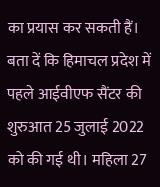का प्रयास कर सकती हैं।
बता दें कि हिमाचल प्रदेश में पहले आईवीएफ सैंटर की शुरुआत 25 जुलाई 2022 को की गई थी। महिला 27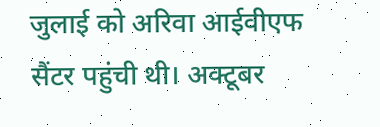जुलाई को अरिवा आईवीएफ सैंटर पहुंची थी। अक्टूबर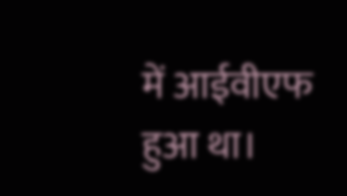में आईवीएफ हुआ था।